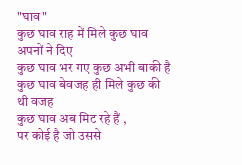"घाव"
कुछ घाव राह में मिले कुछ घाव अपनों ने दिए
कुछ घाव भर गए कुछ अभी बाकी है
कुछ घाव बेवजह ही मिले कुछ की थी वजह
कुछ घाव अब मिट रहे हैं ,
पर कोई है जो उससे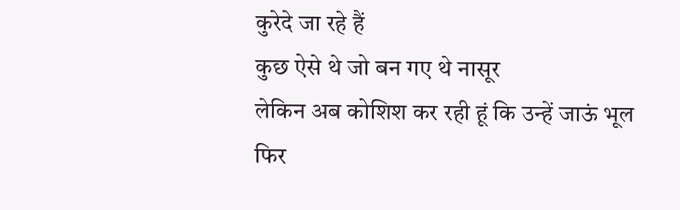कुरेदे जा रहे हैं
कुछ ऐसे थे जो बन गए थे नासूर
लेकिन अब कोशिश कर रही हूं कि उन्हें जाऊं भूल
फिर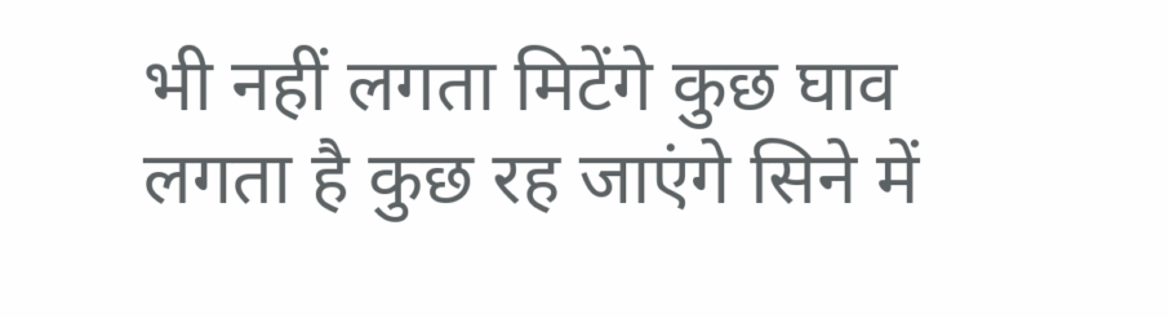भी नहीं लगता मिटेंगे कुछ घाव
लगता है कुछ रह जाएंगे सिने में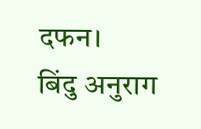दफन।
बिंदु अनुराग